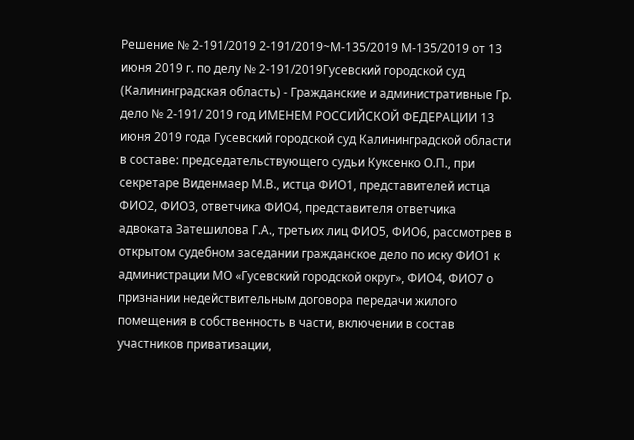Решение № 2-191/2019 2-191/2019~М-135/2019 М-135/2019 от 13 июня 2019 г. по делу № 2-191/2019Гусевский городской суд (Калининградская область) - Гражданские и административные Гр. дело № 2-191/ 2019 год ИМЕНЕМ РОССИЙСКОЙ ФЕДЕРАЦИИ 13 июня 2019 года Гусевский городской суд Калининградской области в составе: председательствующего судьи Куксенко О.П., при секретаре Виденмаер М.В., истца ФИО1, представителей истца ФИО2, ФИО3, ответчика ФИО4, представителя ответчика адвоката Затешилова Г.А., третьих лиц ФИО5, ФИО6, рассмотрев в открытом судебном заседании гражданское дело по иску ФИО1 к администрации МО «Гусевский городской округ», ФИО4, ФИО7 о признании недействительным договора передачи жилого помещения в собственность в части, включении в состав участников приватизации,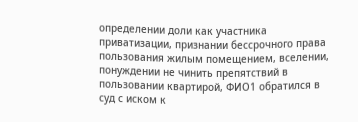определении доли как участника приватизации, признании бессрочного права пользования жилым помещением, вселении, понуждении не чинить препятствий в пользовании квартирой, ФИО1 обратился в суд с иском к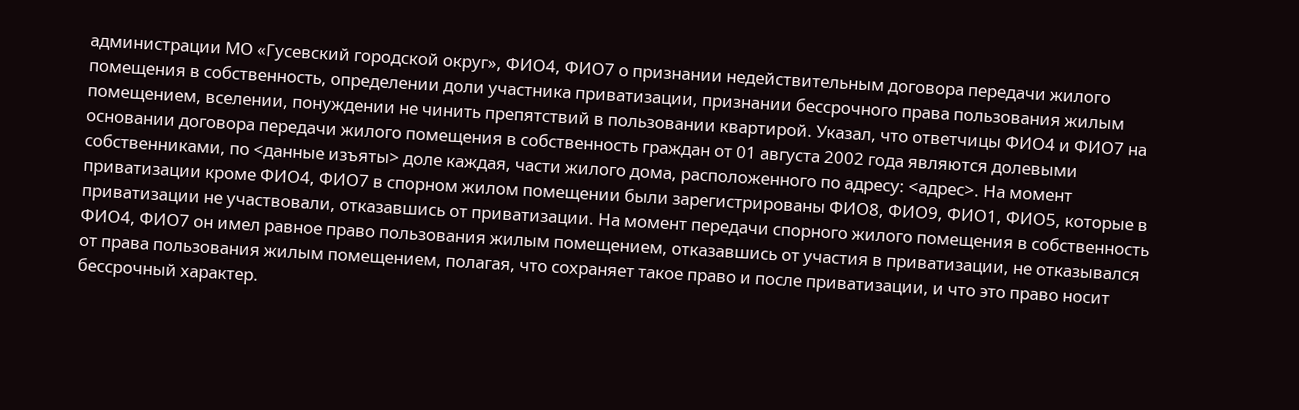администрации МО «Гусевский городской округ», ФИО4, ФИО7 о признании недействительным договора передачи жилого помещения в собственность, определении доли участника приватизации, признании бессрочного права пользования жилым помещением, вселении, понуждении не чинить препятствий в пользовании квартирой. Указал, что ответчицы ФИО4 и ФИО7 на основании договора передачи жилого помещения в собственность граждан от 01 августа 2002 года являются долевыми собственниками, по <данные изъяты> доле каждая, части жилого дома, расположенного по адресу: <адрес>. На момент приватизации кроме ФИО4, ФИО7 в спорном жилом помещении были зарегистрированы ФИО8, ФИО9, ФИО1, ФИО5, которые в приватизации не участвовали, отказавшись от приватизации. На момент передачи спорного жилого помещения в собственность ФИО4, ФИО7 он имел равное право пользования жилым помещением, отказавшись от участия в приватизации, не отказывался от права пользования жилым помещением, полагая, что сохраняет такое право и после приватизации, и что это право носит бессрочный характер.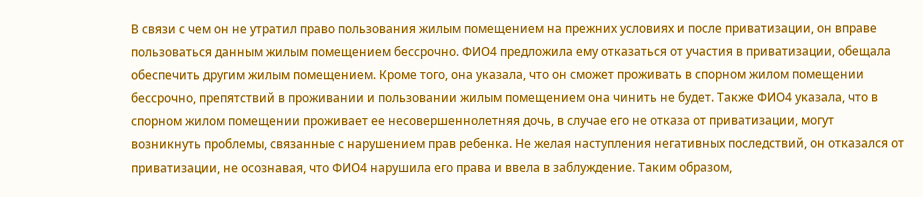В связи с чем он не утратил право пользования жилым помещением на прежних условиях и после приватизации, он вправе пользоваться данным жилым помещением бессрочно. ФИО4 предложила ему отказаться от участия в приватизации, обещала обеспечить другим жилым помещением. Кроме того, она указала, что он сможет проживать в спорном жилом помещении бессрочно, препятствий в проживании и пользовании жилым помещением она чинить не будет. Также ФИО4 указала, что в спорном жилом помещении проживает ее несовершеннолетняя дочь, в случае его не отказа от приватизации, могут возникнуть проблемы, связанные с нарушением прав ребенка. Не желая наступления негативных последствий, он отказался от приватизации, не осознавая, что ФИО4 нарушила его права и ввела в заблуждение. Таким образом,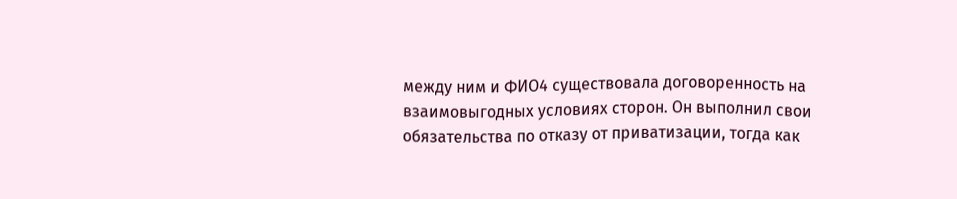между ним и ФИО4 существовала договоренность на взаимовыгодных условиях сторон. Он выполнил свои обязательства по отказу от приватизации, тогда как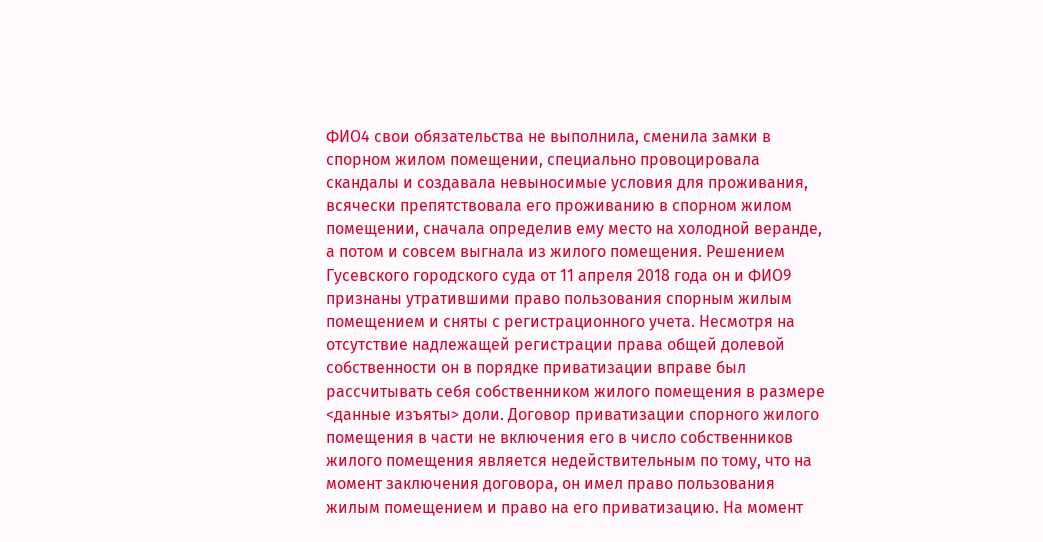ФИО4 свои обязательства не выполнила, сменила замки в спорном жилом помещении, специально провоцировала скандалы и создавала невыносимые условия для проживания, всячески препятствовала его проживанию в спорном жилом помещении, сначала определив ему место на холодной веранде, а потом и совсем выгнала из жилого помещения. Решением Гусевского городского суда от 11 апреля 2018 года он и ФИО9 признаны утратившими право пользования спорным жилым помещением и сняты с регистрационного учета. Несмотря на отсутствие надлежащей регистрации права общей долевой собственности он в порядке приватизации вправе был рассчитывать себя собственником жилого помещения в размере <данные изъяты> доли. Договор приватизации спорного жилого помещения в части не включения его в число собственников жилого помещения является недействительным по тому, что на момент заключения договора, он имел право пользования жилым помещением и право на его приватизацию. На момент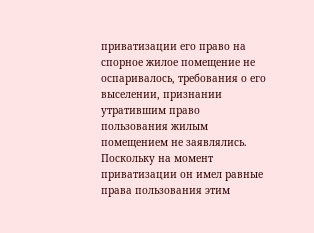приватизации его право на спорное жилое помещение не оспаривалось, требования о его выселении, признании утратившим право пользования жилым помещением не заявлялись. Поскольку на момент приватизации он имел равные права пользования этим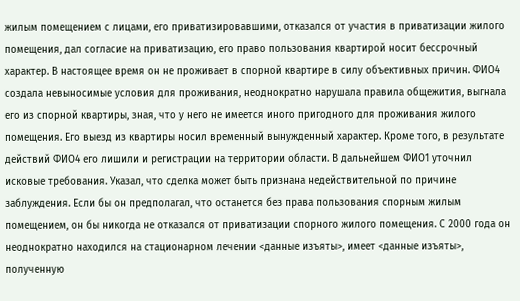жилым помещением с лицами, его приватизировавшими, отказался от участия в приватизации жилого помещения, дал согласие на приватизацию, его право пользования квартирой носит бессрочный характер. В настоящее время он не проживает в спорной квартире в силу объективных причин. ФИО4 создала невыносимые условия для проживания, неоднократно нарушала правила общежития, выгнала его из спорной квартиры, зная, что у него не имеется иного пригодного для проживания жилого помещения. Его выезд из квартиры носил временный вынужденный характер. Кроме того, в результате действий ФИО4 его лишили и регистрации на территории области. В дальнейшем ФИО1 уточнил исковые требования. Указал, что сделка может быть признана недействительной по причине заблуждения. Если бы он предполагал, что останется без права пользования спорным жилым помещением, он бы никогда не отказался от приватизации спорного жилого помещения. С 2000 года он неоднократно находился на стационарном лечении <данные изъяты>, имеет <данные изъяты>, полученную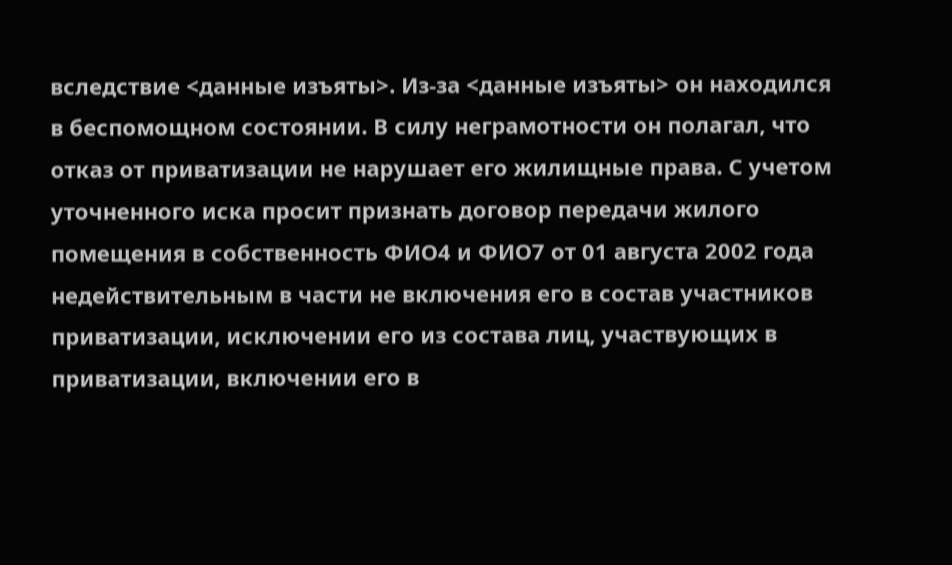вследствие <данные изъяты>. Из-за <данные изъяты> он находился в беспомощном состоянии. В силу неграмотности он полагал, что отказ от приватизации не нарушает его жилищные права. С учетом уточненного иска просит признать договор передачи жилого помещения в собственность ФИО4 и ФИО7 от 01 августа 2002 года недействительным в части не включения его в состав участников приватизации, исключении его из состава лиц, участвующих в приватизации, включении его в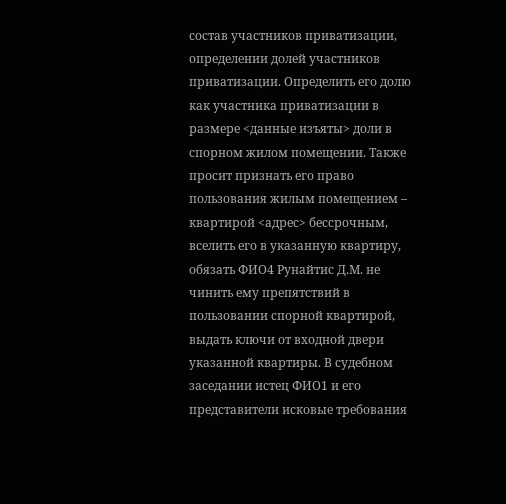состав участников приватизации, определении долей участников приватизации. Определить его долю как участника приватизации в размере <данные изъяты> доли в спорном жилом помещении. Также просит признать его право пользования жилым помещением – квартирой <адрес> бессрочным, вселить его в указанную квартиру, обязать ФИО4 Рунайтис Д.М. не чинить ему препятствий в пользовании спорной квартирой, выдать ключи от входной двери указанной квартиры. В судебном заседании истец ФИО1 и его представители исковые требования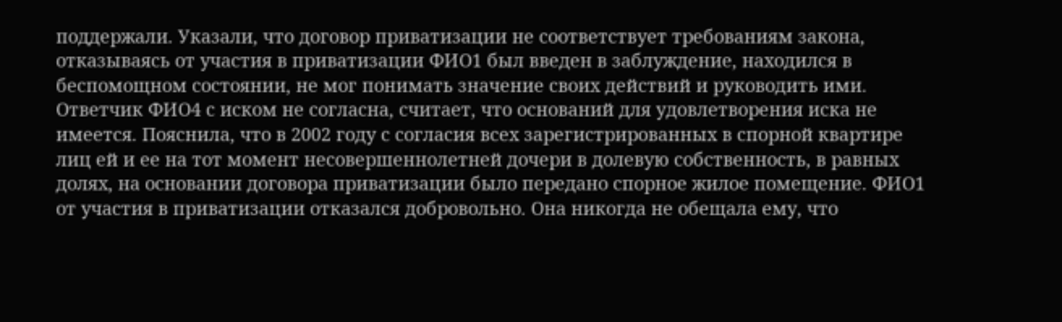поддержали. Указали, что договор приватизации не соответствует требованиям закона, отказываясь от участия в приватизации ФИО1 был введен в заблуждение, находился в беспомощном состоянии, не мог понимать значение своих действий и руководить ими. Ответчик ФИО4 с иском не согласна, считает, что оснований для удовлетворения иска не имеется. Пояснила, что в 2002 году с согласия всех зарегистрированных в спорной квартире лиц ей и ее на тот момент несовершеннолетней дочери в долевую собственность, в равных долях, на основании договора приватизации было передано спорное жилое помещение. ФИО1 от участия в приватизации отказался добровольно. Она никогда не обещала ему, что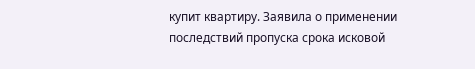купит квартиру. Заявила о применении последствий пропуска срока исковой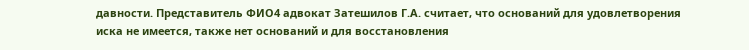давности. Представитель ФИО4 адвокат Затешилов Г.А. считает, что оснований для удовлетворения иска не имеется, также нет оснований и для восстановления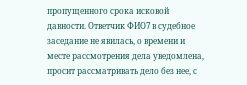пропущенного срока исковой давности. Ответчик ФИО7 в судебное заседание не явилась, о времени и месте рассмотрения дела уведомлена, просит рассматривать дело без нее, с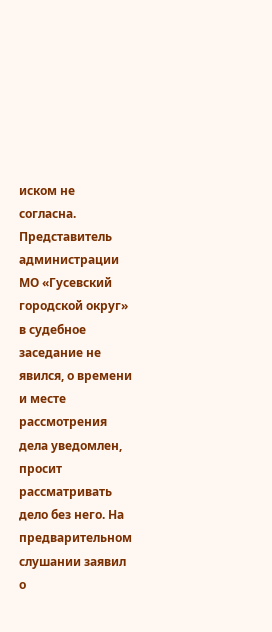иском не согласна. Представитель администрации МО «Гусевский городской округ» в судебное заседание не явился, о времени и месте рассмотрения дела уведомлен, просит рассматривать дело без него. На предварительном слушании заявил о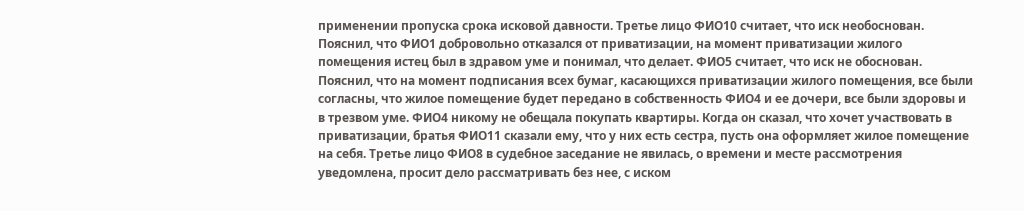применении пропуска срока исковой давности. Третье лицо ФИО10 считает, что иск необоснован. Пояснил, что ФИО1 добровольно отказался от приватизации, на момент приватизации жилого помещения истец был в здравом уме и понимал, что делает. ФИО5 считает, что иск не обоснован. Пояснил, что на момент подписания всех бумаг, касающихся приватизации жилого помещения, все были согласны, что жилое помещение будет передано в собственность ФИО4 и ее дочери, все были здоровы и в трезвом уме. ФИО4 никому не обещала покупать квартиры. Когда он сказал, что хочет участвовать в приватизации, братья ФИО11 сказали ему, что у них есть сестра, пусть она оформляет жилое помещение на себя. Третье лицо ФИО8 в судебное заседание не явилась, о времени и месте рассмотрения уведомлена, просит дело рассматривать без нее, с иском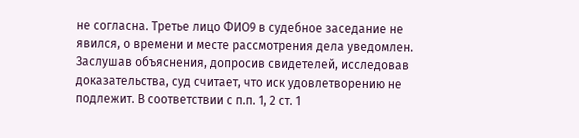не согласна. Третье лицо ФИО9 в судебное заседание не явился, о времени и месте рассмотрения дела уведомлен. Заслушав объяснения, допросив свидетелей, исследовав доказательства, суд считает, что иск удовлетворению не подлежит. В соответствии с п.п. 1, 2 ст. 1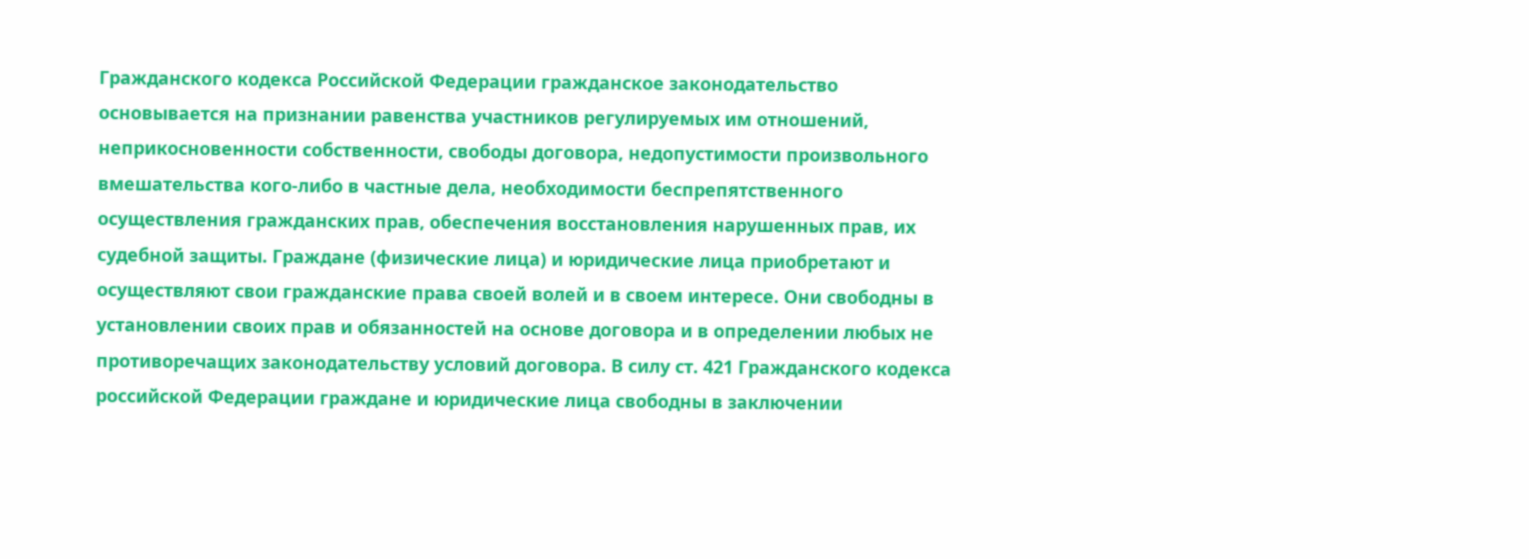Гражданского кодекса Российской Федерации гражданское законодательство основывается на признании равенства участников регулируемых им отношений, неприкосновенности собственности, свободы договора, недопустимости произвольного вмешательства кого-либо в частные дела, необходимости беспрепятственного осуществления гражданских прав, обеспечения восстановления нарушенных прав, их судебной защиты. Граждане (физические лица) и юридические лица приобретают и осуществляют свои гражданские права своей волей и в своем интересе. Они свободны в установлении своих прав и обязанностей на основе договора и в определении любых не противоречащих законодательству условий договора. В силу ст. 421 Гражданского кодекса российской Федерации граждане и юридические лица свободны в заключении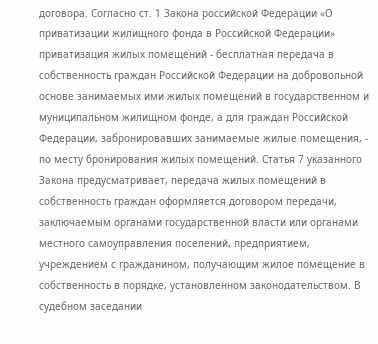договора. Согласно ст. 1 Закона российской Федерации «О приватизации жилищного фонда в Российской Федерации» приватизация жилых помещений - бесплатная передача в собственность граждан Российской Федерации на добровольной основе занимаемых ими жилых помещений в государственном и муниципальном жилищном фонде, а для граждан Российской Федерации, забронировавших занимаемые жилые помещения, - по месту бронирования жилых помещений. Статья 7 указанного Закона предусматривает, передача жилых помещений в собственность граждан оформляется договором передачи, заключаемым органами государственной власти или органами местного самоуправления поселений, предприятием, учреждением с гражданином, получающим жилое помещение в собственность в порядке, установленном законодательством. В судебном заседании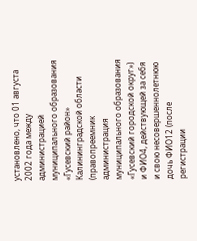установлено, что 01 августа 2002 года между администрацией муниципального образования «Гусевский район» Калининградской области (правопреемник администрация муниципального образования «Гусевский городской округ») и ФИО4, действующей за себя и свою несовершеннолетнюю дочь ФИО12 (после регистрации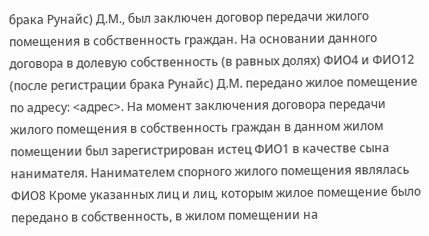брака Рунайс) Д.М., был заключен договор передачи жилого помещения в собственность граждан. На основании данного договора в долевую собственность (в равных долях) ФИО4 и ФИО12 (после регистрации брака Рунайс) Д.М. передано жилое помещение по адресу: <адрес>. На момент заключения договора передачи жилого помещения в собственность граждан в данном жилом помещении был зарегистрирован истец ФИО1 в качестве сына нанимателя. Нанимателем спорного жилого помещения являлась ФИО8 Кроме указанных лиц и лиц, которым жилое помещение было передано в собственность, в жилом помещении на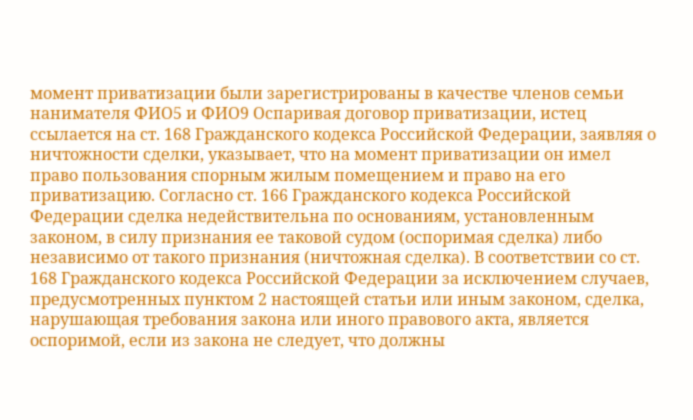момент приватизации были зарегистрированы в качестве членов семьи нанимателя ФИО5 и ФИО9 Оспаривая договор приватизации, истец ссылается на ст. 168 Гражданского кодекса Российской Федерации, заявляя о ничтожности сделки, указывает, что на момент приватизации он имел право пользования спорным жилым помещением и право на его приватизацию. Согласно ст. 166 Гражданского кодекса Российской Федерации сделка недействительна по основаниям, установленным законом, в силу признания ее таковой судом (оспоримая сделка) либо независимо от такого признания (ничтожная сделка). В соответствии со ст. 168 Гражданского кодекса Российской Федерации за исключением случаев, предусмотренных пунктом 2 настоящей статьи или иным законом, сделка, нарушающая требования закона или иного правового акта, является оспоримой, если из закона не следует, что должны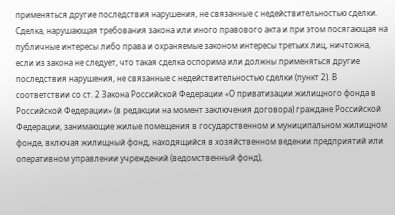применяться другие последствия нарушения, не связанные с недействительностью сделки. Сделка, нарушающая требования закона или иного правового акта и при этом посягающая на публичные интересы либо права и охраняемые законом интересы третьих лиц, ничтожна, если из закона не следует, что такая сделка оспорима или должны применяться другие последствия нарушения, не связанные с недействительностью сделки (пункт 2). В соответствии со ст. 2 Закона Российской Федерации «О приватизации жилищного фонда в Российской Федерации» (в редакции на момент заключения договора) граждане Российской Федерации, занимающие жилые помещения в государственном и муниципальном жилищном фонде, включая жилищный фонд, находящийся в хозяйственном ведении предприятий или оперативном управлении учреждений (ведомственный фонд),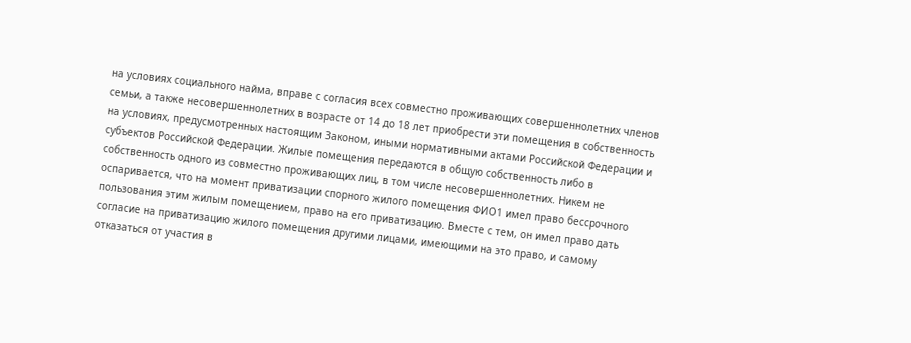на условиях социального найма, вправе с согласия всех совместно проживающих совершеннолетних членов семьи, а также несовершеннолетних в возрасте от 14 до 18 лет приобрести эти помещения в собственность на условиях, предусмотренных настоящим Законом, иными нормативными актами Российской Федерации и субъектов Российской Федерации. Жилые помещения передаются в общую собственность либо в собственность одного из совместно проживающих лиц, в том числе несовершеннолетних. Никем не оспаривается, что на момент приватизации спорного жилого помещения ФИО1 имел право бессрочного пользования этим жилым помещением, право на его приватизацию. Вместе с тем, он имел право дать согласие на приватизацию жилого помещения другими лицами, имеющими на это право, и самому отказаться от участия в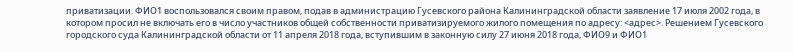приватизации. ФИО1 воспользовался своим правом, подав в администрацию Гусевского района Калининградской области заявление 17 июля 2002 года, в котором просил не включать его в число участников общей собственности приватизируемого жилого помещения по адресу: <адрес>. Решением Гусевского городского суда Калининградской области от 11 апреля 2018 года, вступившим в законную силу 27 июня 2018 года, ФИО9 и ФИО1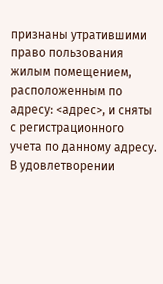признаны утратившими право пользования жилым помещением, расположенным по адресу: <адрес>, и сняты с регистрационного учета по данному адресу. В удовлетворении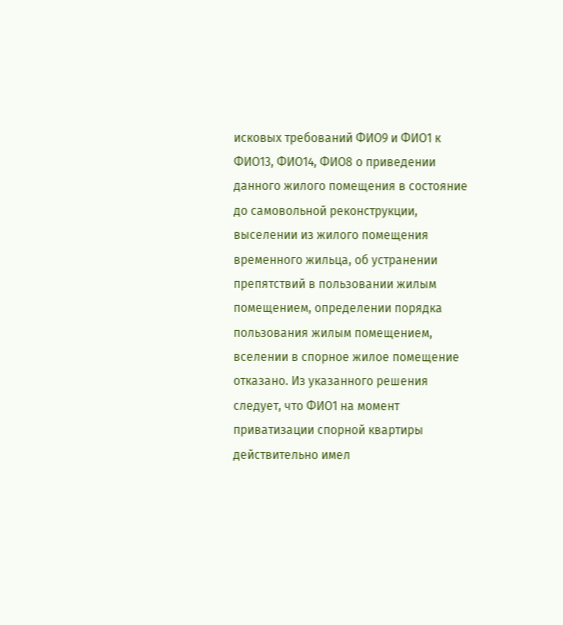исковых требований ФИО9 и ФИО1 к ФИО13, ФИО14, ФИО8 о приведении данного жилого помещения в состояние до самовольной реконструкции, выселении из жилого помещения временного жильца, об устранении препятствий в пользовании жилым помещением, определении порядка пользования жилым помещением, вселении в спорное жилое помещение отказано. Из указанного решения следует, что ФИО1 на момент приватизации спорной квартиры действительно имел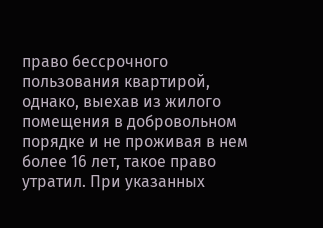право бессрочного пользования квартирой, однако, выехав из жилого помещения в добровольном порядке и не проживая в нем более 16 лет, такое право утратил. При указанных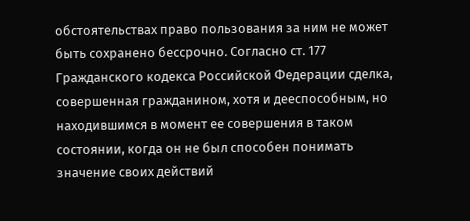обстоятельствах право пользования за ним не может быть сохранено бессрочно. Согласно ст. 177 Гражданского кодекса Российской Федерации сделка, совершенная гражданином, хотя и дееспособным, но находившимся в момент ее совершения в таком состоянии, когда он не был способен понимать значение своих действий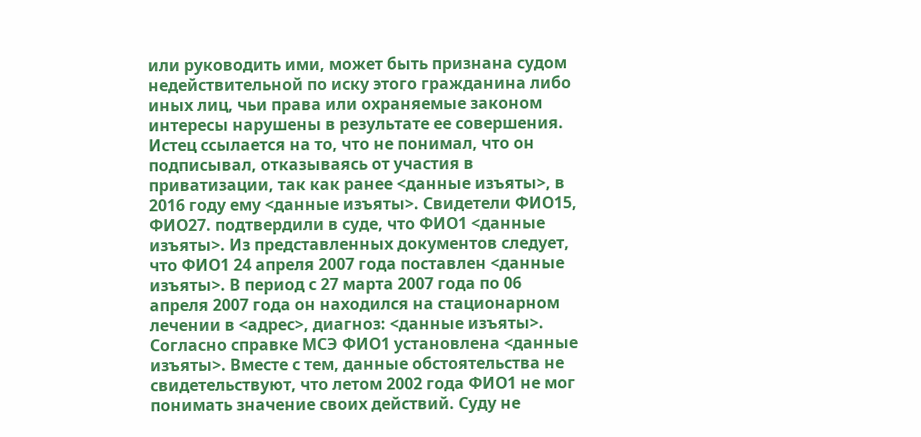или руководить ими, может быть признана судом недействительной по иску этого гражданина либо иных лиц, чьи права или охраняемые законом интересы нарушены в результате ее совершения. Истец ссылается на то, что не понимал, что он подписывал, отказываясь от участия в приватизации, так как ранее <данные изъяты>, в 2016 году ему <данные изъяты>. Свидетели ФИО15, ФИО27. подтвердили в суде, что ФИО1 <данные изъяты>. Из представленных документов следует, что ФИО1 24 апреля 2007 года поставлен <данные изъяты>. В период с 27 марта 2007 года по 06 апреля 2007 года он находился на стационарном лечении в <адрес>, диагноз: <данные изъяты>. Согласно справке МСЭ ФИО1 установлена <данные изъяты>. Вместе с тем, данные обстоятельства не свидетельствуют, что летом 2002 года ФИО1 не мог понимать значение своих действий. Суду не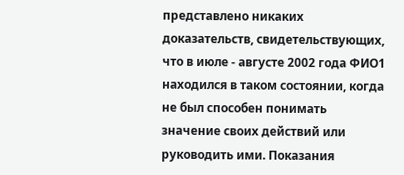представлено никаких доказательств, свидетельствующих, что в июле - августе 2002 года ФИО1 находился в таком состоянии, когда не был способен понимать значение своих действий или руководить ими. Показания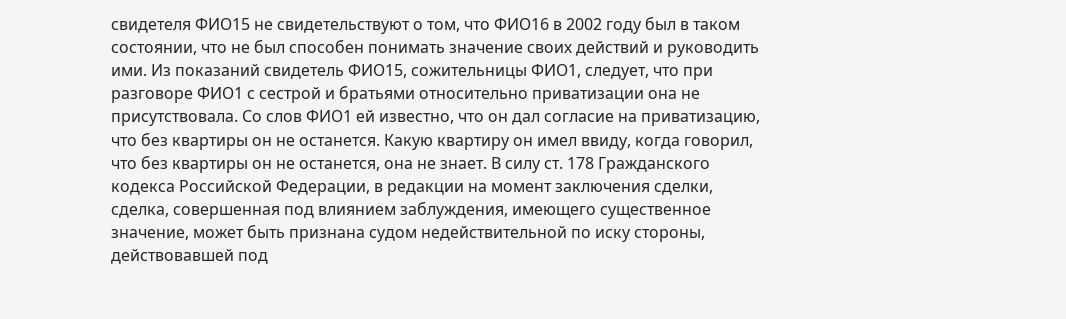свидетеля ФИО15 не свидетельствуют о том, что ФИО16 в 2002 году был в таком состоянии, что не был способен понимать значение своих действий и руководить ими. Из показаний свидетель ФИО15, сожительницы ФИО1, следует, что при разговоре ФИО1 с сестрой и братьями относительно приватизации она не присутствовала. Со слов ФИО1 ей известно, что он дал согласие на приватизацию, что без квартиры он не останется. Какую квартиру он имел ввиду, когда говорил, что без квартиры он не останется, она не знает. В силу ст. 178 Гражданского кодекса Российской Федерации, в редакции на момент заключения сделки, сделка, совершенная под влиянием заблуждения, имеющего существенное значение, может быть признана судом недействительной по иску стороны, действовавшей под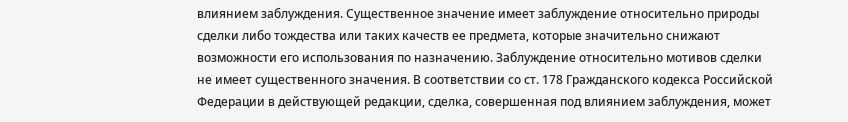влиянием заблуждения. Существенное значение имеет заблуждение относительно природы сделки либо тождества или таких качеств ее предмета, которые значительно снижают возможности его использования по назначению. Заблуждение относительно мотивов сделки не имеет существенного значения. В соответствии со ст. 178 Гражданского кодекса Российской Федерации в действующей редакции, сделка, совершенная под влиянием заблуждения, может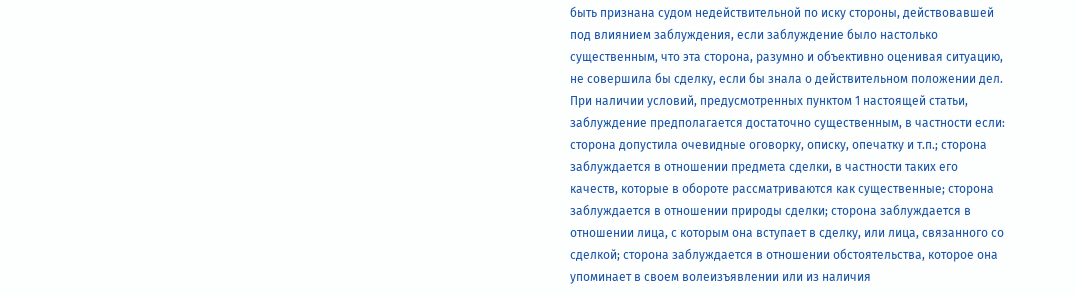быть признана судом недействительной по иску стороны, действовавшей под влиянием заблуждения, если заблуждение было настолько существенным, что эта сторона, разумно и объективно оценивая ситуацию, не совершила бы сделку, если бы знала о действительном положении дел. При наличии условий, предусмотренных пунктом 1 настоящей статьи, заблуждение предполагается достаточно существенным, в частности если: сторона допустила очевидные оговорку, описку, опечатку и т.п.; сторона заблуждается в отношении предмета сделки, в частности таких его качеств, которые в обороте рассматриваются как существенные; сторона заблуждается в отношении природы сделки; сторона заблуждается в отношении лица, с которым она вступает в сделку, или лица, связанного со сделкой; сторона заблуждается в отношении обстоятельства, которое она упоминает в своем волеизъявлении или из наличия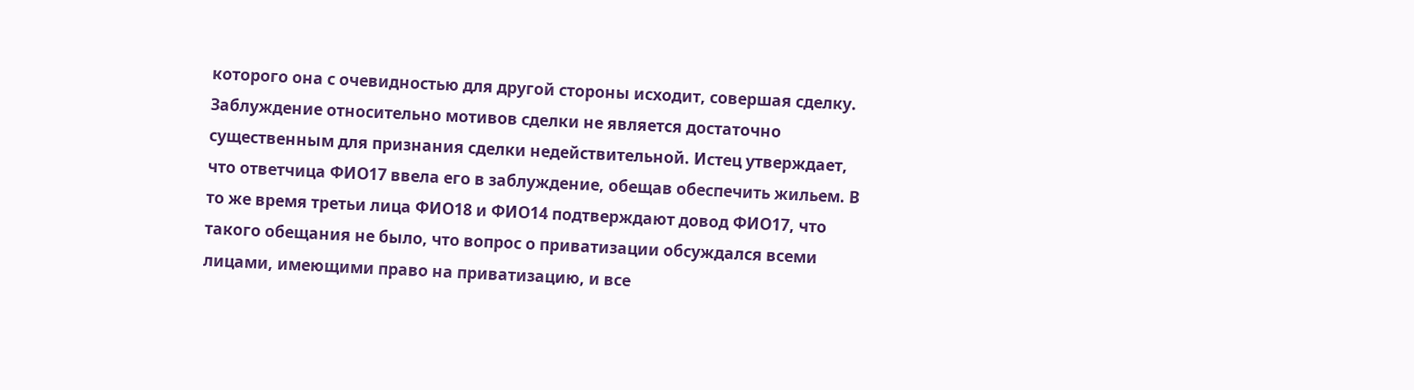которого она с очевидностью для другой стороны исходит, совершая сделку. Заблуждение относительно мотивов сделки не является достаточно существенным для признания сделки недействительной. Истец утверждает, что ответчица ФИО17 ввела его в заблуждение, обещав обеспечить жильем. В то же время третьи лица ФИО18 и ФИО14 подтверждают довод ФИО17, что такого обещания не было, что вопрос о приватизации обсуждался всеми лицами, имеющими право на приватизацию, и все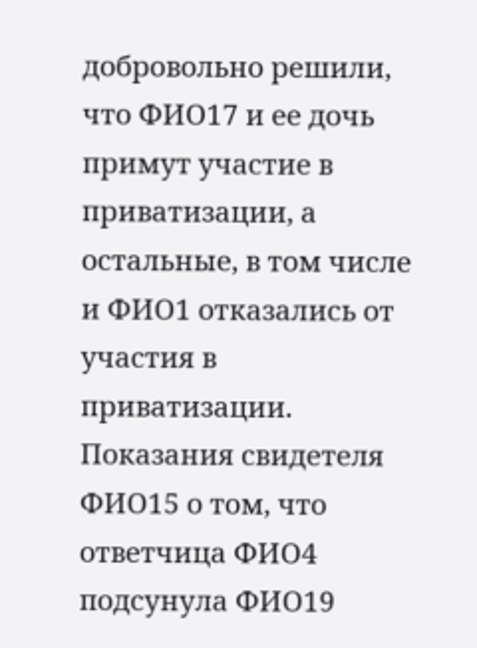добровольно решили, что ФИО17 и ее дочь примут участие в приватизации, а остальные, в том числе и ФИО1 отказались от участия в приватизации. Показания свидетеля ФИО15 о том, что ответчица ФИО4 подсунула ФИО19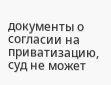документы о согласии на приватизацию, суд не может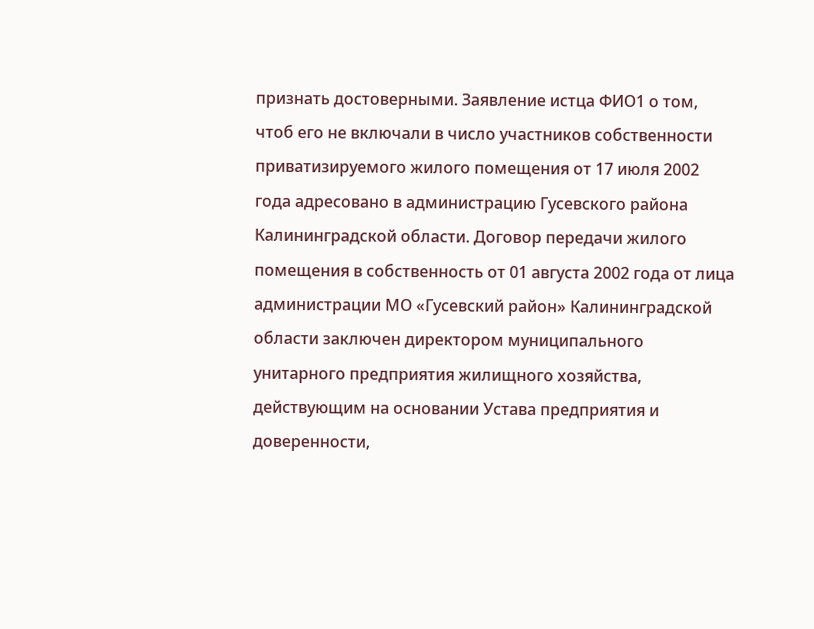признать достоверными. Заявление истца ФИО1 о том, чтоб его не включали в число участников собственности приватизируемого жилого помещения от 17 июля 2002 года адресовано в администрацию Гусевского района Калининградской области. Договор передачи жилого помещения в собственность от 01 августа 2002 года от лица администрации МО «Гусевский район» Калининградской области заключен директором муниципального унитарного предприятия жилищного хозяйства, действующим на основании Устава предприятия и доверенности,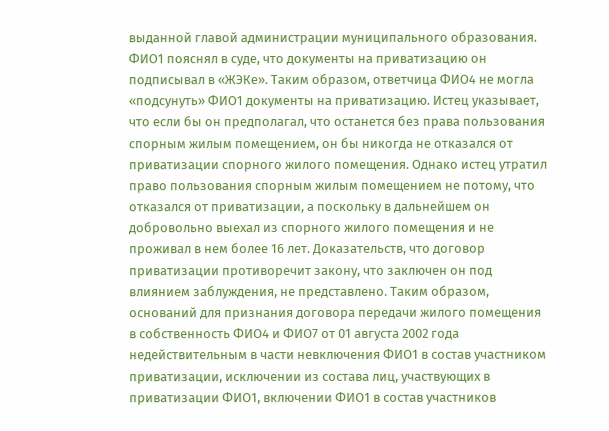выданной главой администрации муниципального образования. ФИО1 пояснял в суде, что документы на приватизацию он подписывал в «ЖЭКе». Таким образом, ответчица ФИО4 не могла «подсунуть» ФИО1 документы на приватизацию. Истец указывает, что если бы он предполагал, что останется без права пользования спорным жилым помещением, он бы никогда не отказался от приватизации спорного жилого помещения. Однако истец утратил право пользования спорным жилым помещением не потому, что отказался от приватизации, а поскольку в дальнейшем он добровольно выехал из спорного жилого помещения и не проживал в нем более 16 лет. Доказательств, что договор приватизации противоречит закону, что заключен он под влиянием заблуждения, не представлено. Таким образом, оснований для признания договора передачи жилого помещения в собственность ФИО4 и ФИО7 от 01 августа 2002 года недействительным в части невключения ФИО1 в состав участником приватизации, исключении из состава лиц, участвующих в приватизации ФИО1, включении ФИО1 в состав участников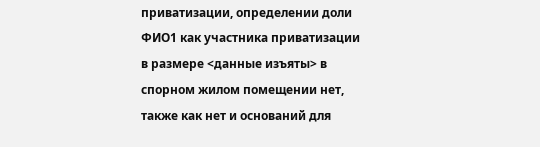приватизации, определении доли ФИО1 как участника приватизации в размере <данные изъяты> в спорном жилом помещении нет, также как нет и оснований для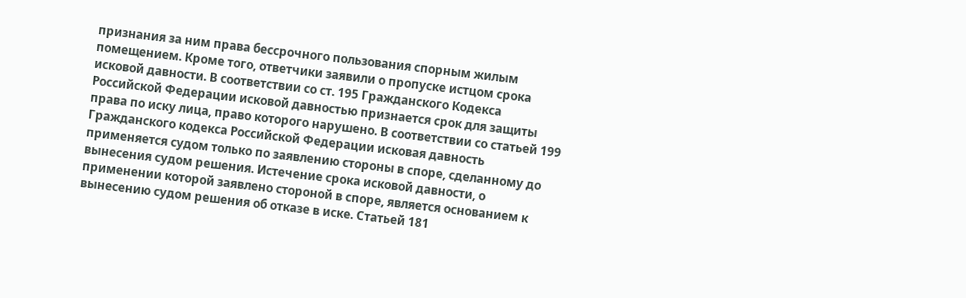признания за ним права бессрочного пользования спорным жилым помещением. Кроме того, ответчики заявили о пропуске истцом срока исковой давности. В соответствии со ст. 195 Гражданского Кодекса Российской Федерации исковой давностью признается срок для защиты права по иску лица, право которого нарушено. В соответствии со статьей 199 Гражданского кодекса Российской Федерации исковая давность применяется судом только по заявлению стороны в споре, сделанному до вынесения судом решения. Истечение срока исковой давности, о применении которой заявлено стороной в споре, является основанием к вынесению судом решения об отказе в иске. Статьей 181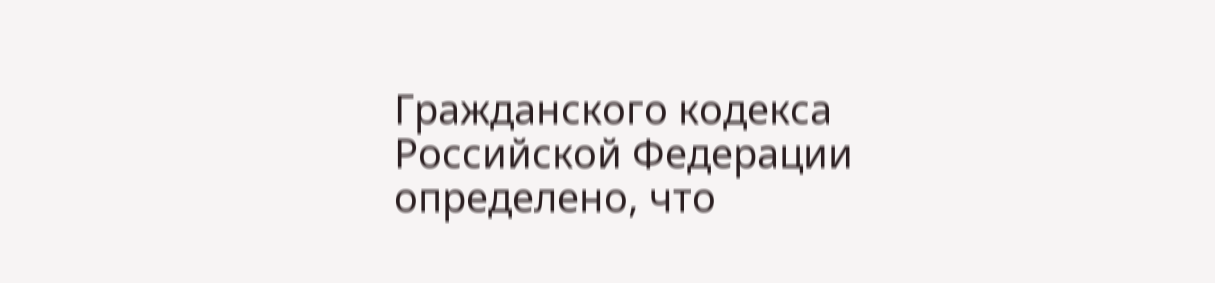Гражданского кодекса Российской Федерации определено, что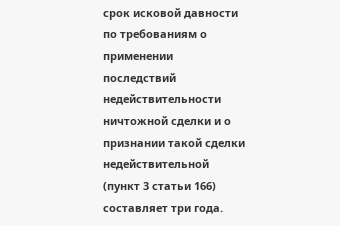срок исковой давности по требованиям о применении последствий недействительности ничтожной сделки и о признании такой сделки недействительной (пункт 3 статьи 166) составляет три года.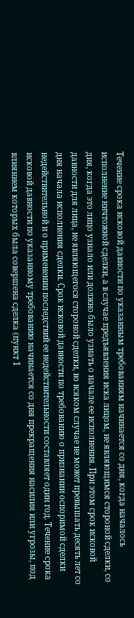Течение срока исковой давности по указанным требованиям начинается со дня, когда началось исполнение ничтожной сделки, а в случае предъявления иска лицом, не являющимся стороной сделки, со дня, когда это лицо узнало или должно было узнать о начале ее исполнения. При этом срок исковой давности для лица, не являющегося стороной сделки, во всяком случае не может превышать десять лет со дня начала исполнения сделки. Срок исковой давности по требованию о признании оспоримой сделки недействительной и о применении последствий ее недействительности составляет один год. Течение срока исковой давности по указанному требованию начинается со дня прекращения насилия или угрозы, под влиянием которых была совершена сделка (пункт 1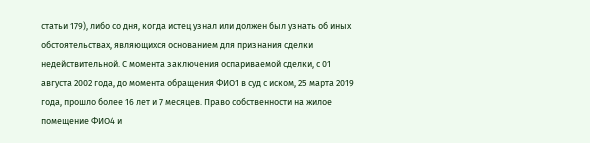статьи 179), либо со дня, когда истец узнал или должен был узнать об иных обстоятельствах, являющихся основанием для признания сделки недействительной. С момента заключения оспариваемой сделки, с 01 августа 2002 года, до момента обращения ФИО1 в суд с иском, 25 марта 2019 года, прошло более 16 лет и 7 месяцев. Право собственности на жилое помещение ФИО4 и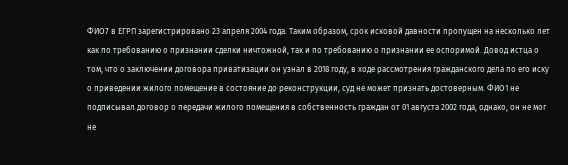ФИО7 в ЕГРП зарегистрировано 23 апреля 2004 года. Таким образом, срок исковой давности пропущен на несколько лет как по требованию о признании сделки ничтожной, так и по требованию о признании ее оспоримой. Довод истца о том, что о заключении договора приватизации он узнал в 2018 году, в ходе рассмотрения гражданского дела по его иску о приведении жилого помещение в состояние до реконструкции, суд не может признать достоверным. ФИО1 не подписывал договор о передачи жилого помещения в собственность граждан от 01 августа 2002 года, однако, он не мог не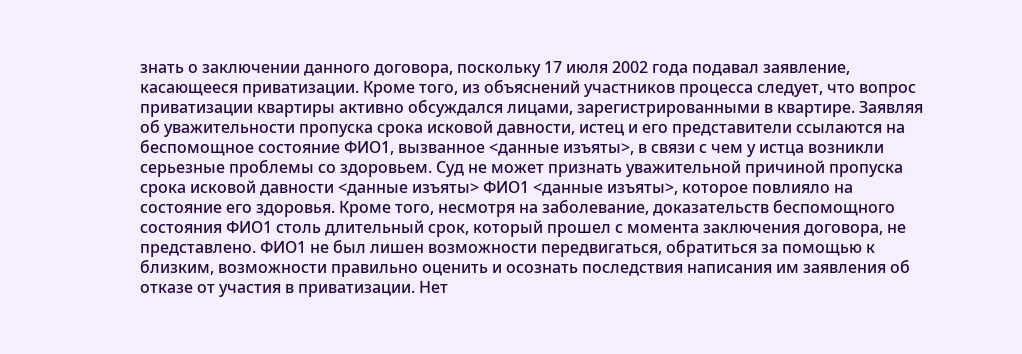знать о заключении данного договора, поскольку 17 июля 2002 года подавал заявление, касающееся приватизации. Кроме того, из объяснений участников процесса следует, что вопрос приватизации квартиры активно обсуждался лицами, зарегистрированными в квартире. Заявляя об уважительности пропуска срока исковой давности, истец и его представители ссылаются на беспомощное состояние ФИО1, вызванное <данные изъяты>, в связи с чем у истца возникли серьезные проблемы со здоровьем. Суд не может признать уважительной причиной пропуска срока исковой давности <данные изъяты> ФИО1 <данные изъяты>, которое повлияло на состояние его здоровья. Кроме того, несмотря на заболевание, доказательств беспомощного состояния ФИО1 столь длительный срок, который прошел с момента заключения договора, не представлено. ФИО1 не был лишен возможности передвигаться, обратиться за помощью к близким, возможности правильно оценить и осознать последствия написания им заявления об отказе от участия в приватизации. Нет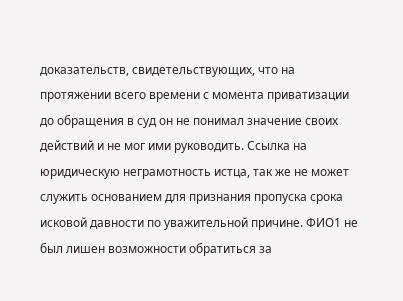доказательств, свидетельствующих, что на протяжении всего времени с момента приватизации до обращения в суд он не понимал значение своих действий и не мог ими руководить. Ссылка на юридическую неграмотность истца, так же не может служить основанием для признания пропуска срока исковой давности по уважительной причине. ФИО1 не был лишен возможности обратиться за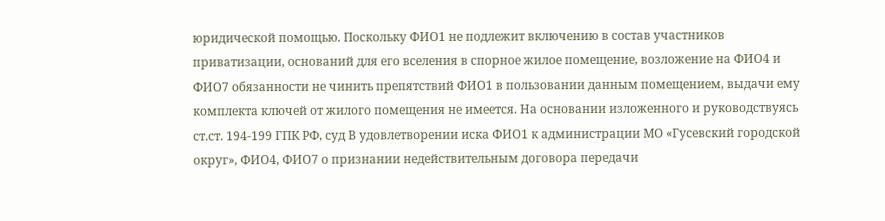юридической помощью. Поскольку ФИО1 не подлежит включению в состав участников приватизации, оснований для его вселения в спорное жилое помещение, возложение на ФИО4 и ФИО7 обязанности не чинить препятствий ФИО1 в пользовании данным помещением, выдачи ему комплекта ключей от жилого помещения не имеется. На основании изложенного и руководствуясь ст.ст. 194-199 ГПК РФ, суд В удовлетворении иска ФИО1 к администрации МО «Гусевский городской округ», ФИО4, ФИО7 о признании недействительным договора передачи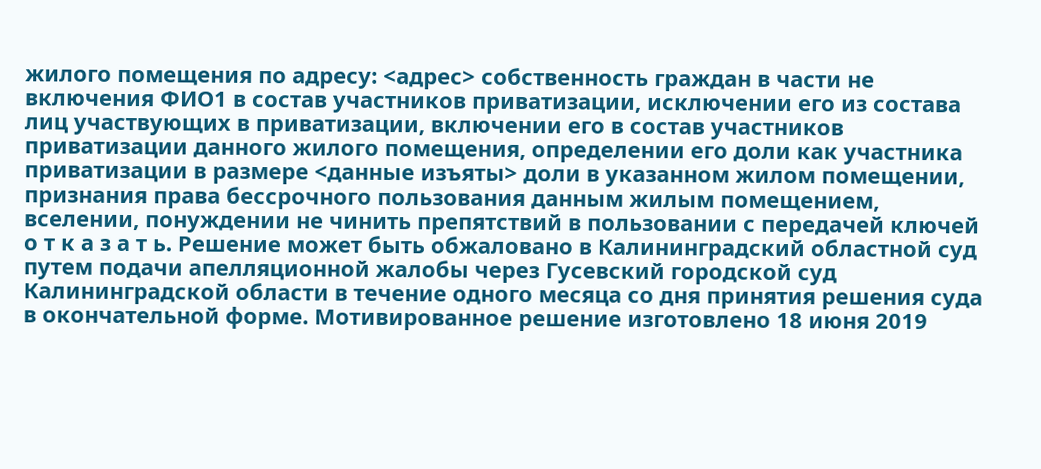жилого помещения по адресу: <адрес> собственность граждан в части не включения ФИО1 в состав участников приватизации, исключении его из состава лиц участвующих в приватизации, включении его в состав участников приватизации данного жилого помещения, определении его доли как участника приватизации в размере <данные изъяты> доли в указанном жилом помещении, признания права бессрочного пользования данным жилым помещением, вселении, понуждении не чинить препятствий в пользовании с передачей ключей о т к а з а т ь. Решение может быть обжаловано в Калининградский областной суд путем подачи апелляционной жалобы через Гусевский городской суд Калининградской области в течение одного месяца со дня принятия решения суда в окончательной форме. Мотивированное решение изготовлено 18 июня 2019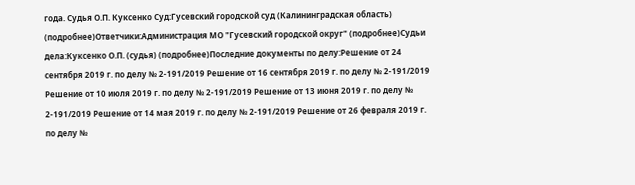года. Судья О.П. Куксенко Суд:Гусевский городской суд (Калининградская область) (подробнее)Ответчики:Администрация МО "Гусевский городской округ" (подробнее)Судьи дела:Куксенко О.П. (судья) (подробнее)Последние документы по делу:Решение от 24 сентября 2019 г. по делу № 2-191/2019 Решение от 16 сентября 2019 г. по делу № 2-191/2019 Решение от 10 июля 2019 г. по делу № 2-191/2019 Решение от 13 июня 2019 г. по делу № 2-191/2019 Решение от 14 мая 2019 г. по делу № 2-191/2019 Решение от 26 февраля 2019 г. по делу №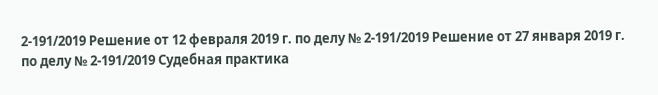2-191/2019 Решение от 12 февраля 2019 г. по делу № 2-191/2019 Решение от 27 января 2019 г. по делу № 2-191/2019 Судебная практика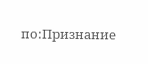по:Признание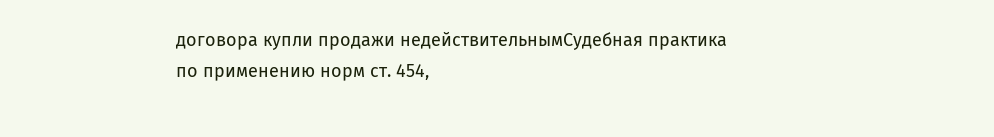договора купли продажи недействительнымСудебная практика по применению норм ст. 454,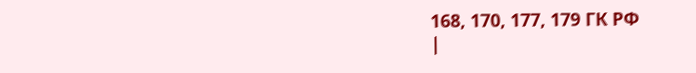168, 170, 177, 179 ГК РФ
|